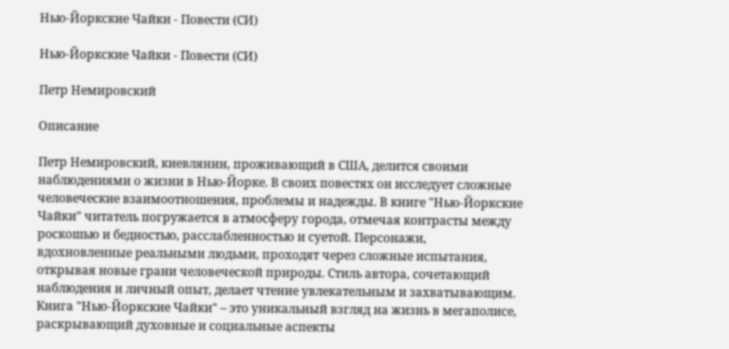Нью-Йоркские Чайки - Повести (СИ)

Нью-Йоркские Чайки - Повести (СИ)

Петр Немировский

Описание

Петр Немировский, киевлянин, проживающий в США, делится своими наблюдениями о жизни в Нью-Йорке. В своих повестях он исследует сложные человеческие взаимоотношения, проблемы и надежды. В книге "Нью-Йоркские Чайки" читатель погружается в атмосферу города, отмечая контрасты между роскошью и бедностью, расслабленностью и суетой. Персонажи, вдохновленные реальными людьми, проходят через сложные испытания, открывая новые грани человеческой природы. Стиль автора, сочетающий наблюдения и личный опыт, делает чтение увлекательным и захватывающим. Книга "Нью-Йоркские Чайки" – это уникальный взгляд на жизнь в мегаполисе, раскрывающий духовные и социальные аспекты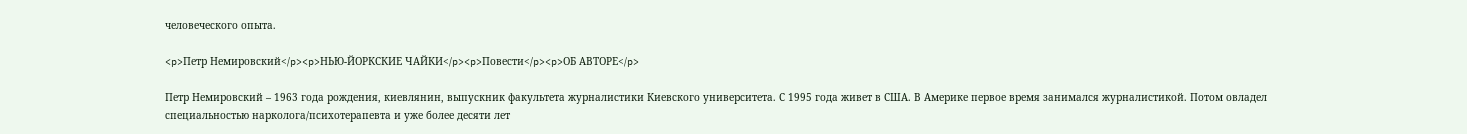человеческого опыта.

<p>Петр Немировский</p><p>НЬЮ-ЙОРКСКИЕ ЧАЙКИ</p><p>Повести</p><p>ОБ АВТОРЕ</p>

Петр Немировский – 1963 года рождения, киевлянин, выпускник факультета журналистики Киевского университета. С 1995 года живет в США. В Америке первое время занимался журналистикой. Потом овладел специальностью нарколога/психотерапевта и уже более десяти лет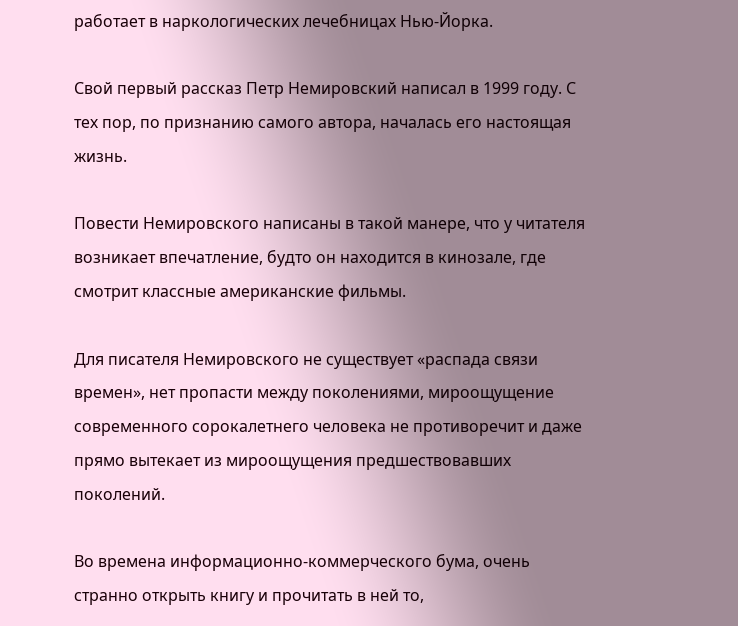работает в наркологических лечебницах Нью-Йорка.

Свой первый рассказ Петр Немировский написал в 1999 году. С тех пор, по признанию самого автора, началась его настоящая жизнь.

Повести Немировского написаны в такой манере, что у читателя возникает впечатление, будто он находится в кинозале, где смотрит классные американские фильмы.

Для писателя Немировского не существует «распада связи времен», нет пропасти между поколениями, мироощущение современного сорокалетнего человека не противоречит и даже прямо вытекает из мироощущения предшествовавших поколений.

Во времена информационно-коммерческого бума, очень странно открыть книгу и прочитать в ней то,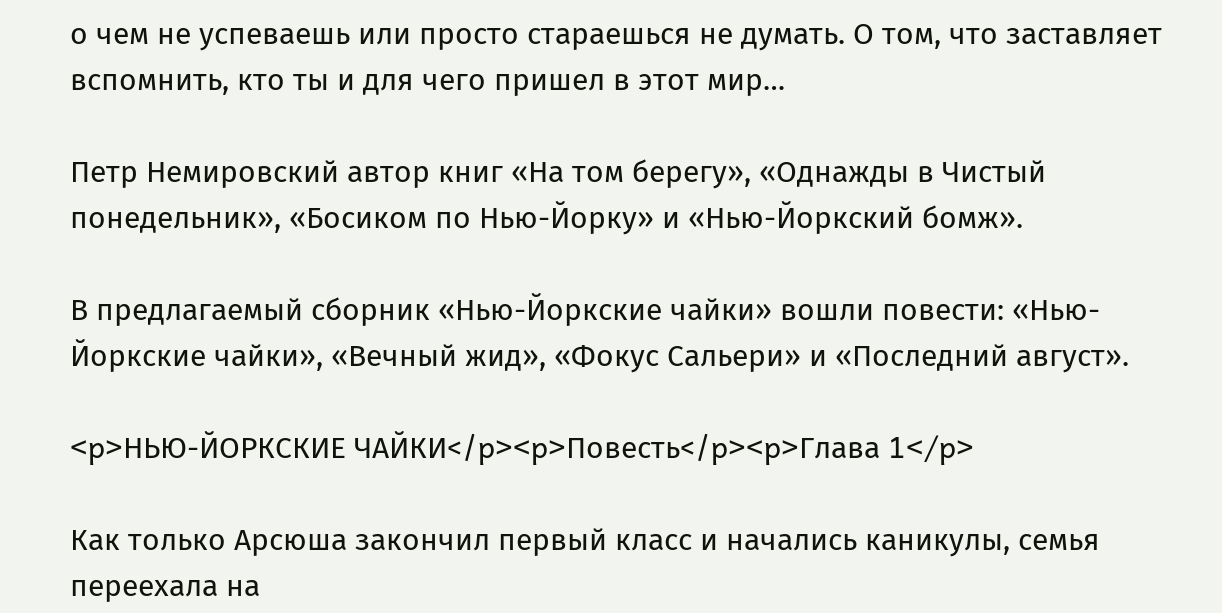о чем не успеваешь или просто стараешься не думать. О том, что заставляет вспомнить, кто ты и для чего пришел в этот мир…

Петр Немировский автор книг «На том берегу», «Однажды в Чистый понедельник», «Босиком по Нью-Йорку» и «Нью-Йоркский бомж».

В предлагаемый сборник «Нью-Йоркские чайки» вошли повести: «Нью-Йоркские чайки», «Вечный жид», «Фокус Сальери» и «Последний август».

<p>НЬЮ-ЙОРКСКИЕ ЧАЙКИ</p><p>Повесть</p><p>Глава 1</p>

Как только Арсюша закончил первый класс и начались каникулы, семья переехала на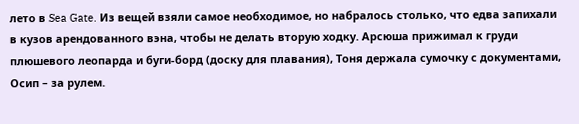лето в Sea Gate. Из вещей взяли самое необходимое, но набралось столько, что едва запихали в кузов арендованного вэна, чтобы не делать вторую ходку. Арсюша прижимал к груди плюшевого леопарда и буги-борд (доску для плавания), Тоня держала сумочку с документами, Осип – за рулем.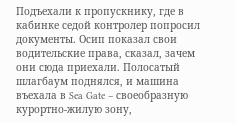Подъехали к пропускнику, где в кабинке седой контролер попросил документы. Осип показал свои водительские права, сказал, зачем они сюда приехали. Полосатый шлагбаум поднялся, и машина въехала в Sea Gate – своеобразную курортно-жилую зону,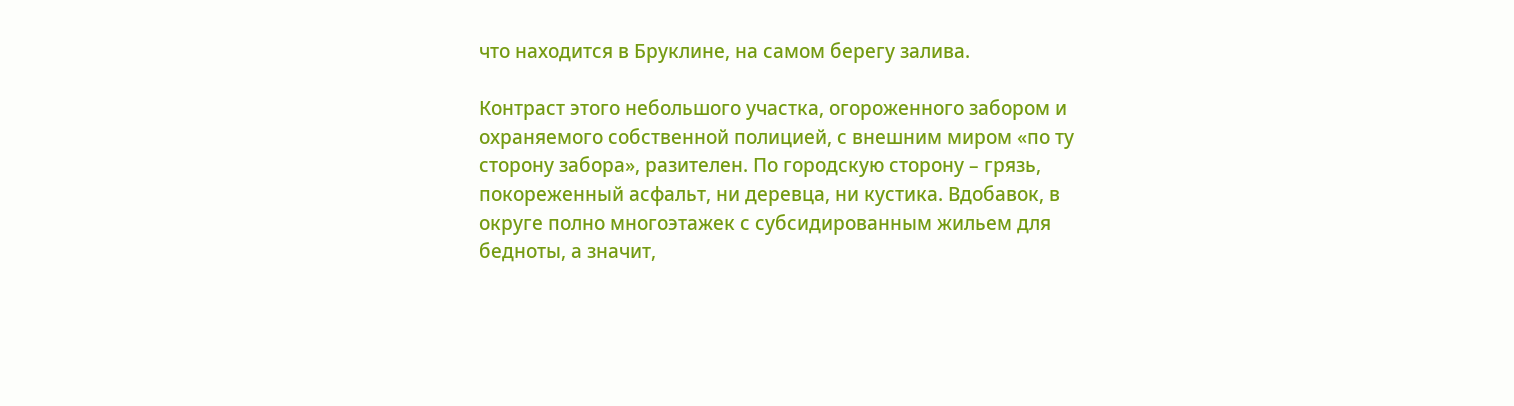что находится в Бруклине, на самом берегу залива.

Контраст этого небольшого участка, огороженного забором и охраняемого собственной полицией, с внешним миром «по ту сторону забора», разителен. По городскую сторону – грязь, покореженный асфальт, ни деревца, ни кустика. Вдобавок, в округе полно многоэтажек с субсидированным жильем для бедноты, а значит,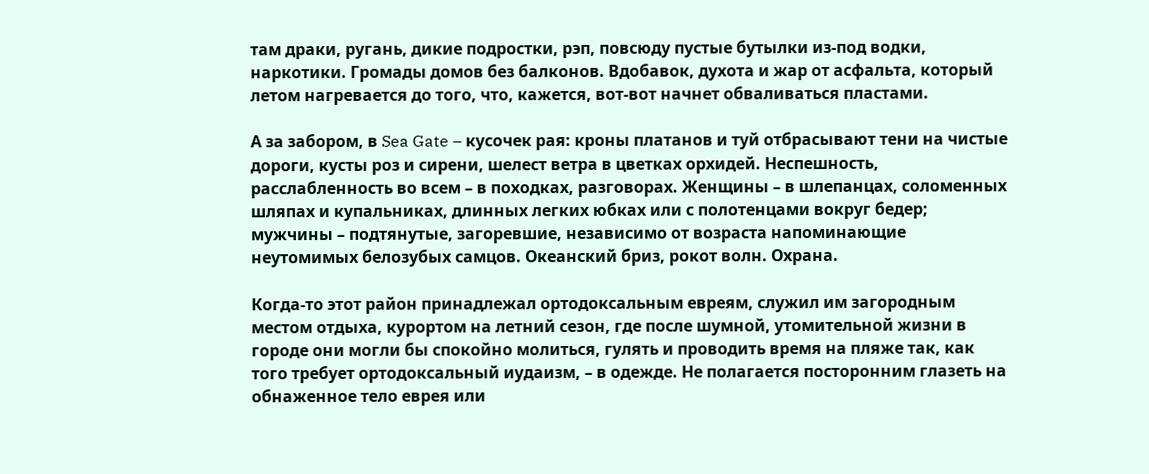там драки, ругань, дикие подростки, рэп, повсюду пустые бутылки из-под водки, наркотики. Громады домов без балконов. Вдобавок, духота и жар от асфальта, который летом нагревается до того, что, кажется, вот-вот начнет обваливаться пластами.

А за забором, в Sea Gate – кусочек рая: кроны платанов и туй отбрасывают тени на чистые дороги, кусты роз и сирени, шелест ветра в цветках орхидей. Неспешность, расслабленность во всем – в походках, разговорах. Женщины – в шлепанцах, соломенных шляпах и купальниках, длинных легких юбках или с полотенцами вокруг бедер; мужчины – подтянутые, загоревшие, независимо от возраста напоминающие неутомимых белозубых самцов. Океанский бриз, рокот волн. Охрана.

Когда-то этот район принадлежал ортодоксальным евреям, служил им загородным местом отдыха, курортом на летний сезон, где после шумной, утомительной жизни в городе они могли бы спокойно молиться, гулять и проводить время на пляже так, как того требует ортодоксальный иудаизм, – в одежде. Не полагается посторонним глазеть на обнаженное тело еврея или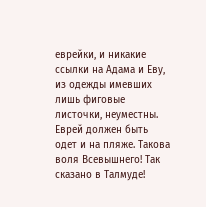еврейки, и никакие ссылки на Адама и Еву, из одежды имевших лишь фиговые листочки, неуместны. Еврей должен быть одет и на пляже. Такова воля Всевышнего! Так сказано в Талмуде!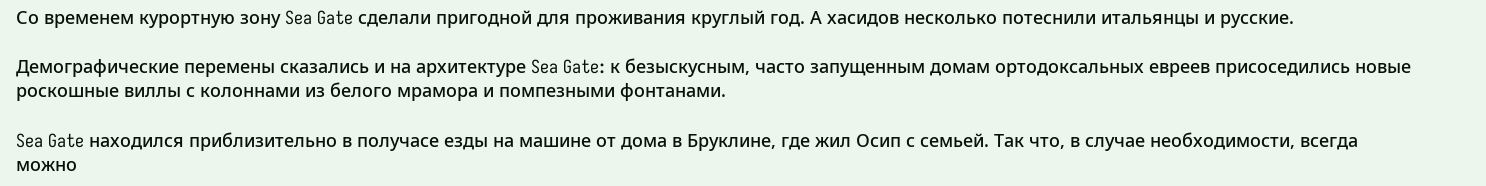Со временем курортную зону Sea Gate сделали пригодной для проживания круглый год. А хасидов несколько потеснили итальянцы и русские.

Демографические перемены сказались и на архитектуре Sea Gate: к безыскусным, часто запущенным домам ортодоксальных евреев присоседились новые роскошные виллы с колоннами из белого мрамора и помпезными фонтанами.

Sea Gate находился приблизительно в получасе езды на машине от дома в Бруклине, где жил Осип с семьей. Так что, в случае необходимости, всегда можно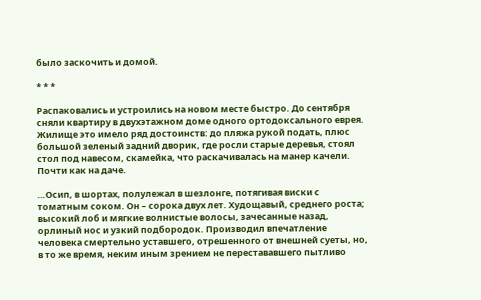было заскочить и домой.

* * *

Распаковались и устроились на новом месте быстро. До сентября сняли квартиру в двухэтажном доме одного ортодоксального еврея. Жилище это имело ряд достоинств: до пляжа рукой подать, плюс большой зеленый задний дворик, где росли старые деревья, стоял стол под навесом, скамейка, что раскачивалась на манер качели. Почти как на даче.

…Осип, в шортах, полулежал в шезлонге, потягивая виски с томатным соком. Он – сорока двух лет. Худощавый, среднего роста; высокий лоб и мягкие волнистые волосы, зачесанные назад, орлиный нос и узкий подбородок. Производил впечатление человека смертельно уставшего, отрешенного от внешней суеты, но, в то же время, неким иным зрением не перестававшего пытливо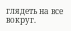глядеть на все вокруг.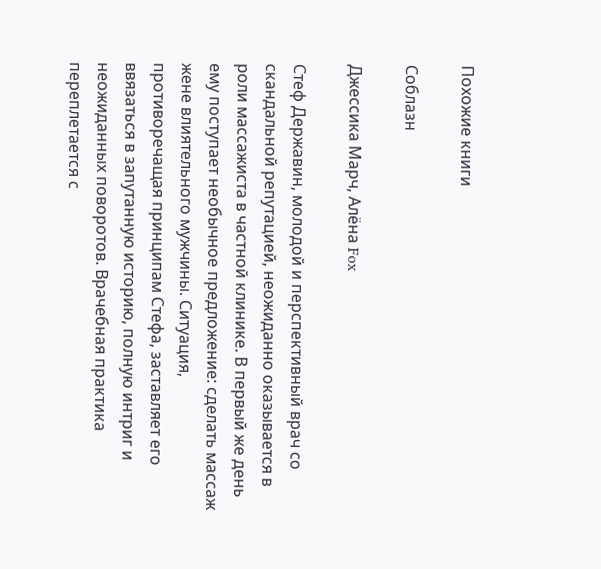Похожие книги

Соблазн

Джессика Марч, Алёна Fox

Стеф Державин, молодой и перспективный врач со скандальной репутацией, неожиданно оказывается в роли массажиста в частной клинике. В первый же день ему поступает необычное предложение: сделать массаж жене влиятельного мужчины. Ситуация, противоречащая принципам Стефа, заставляет его ввязаться в запутанную историю, полную интриг и неожиданных поворотов. Врачебная практика переплетается с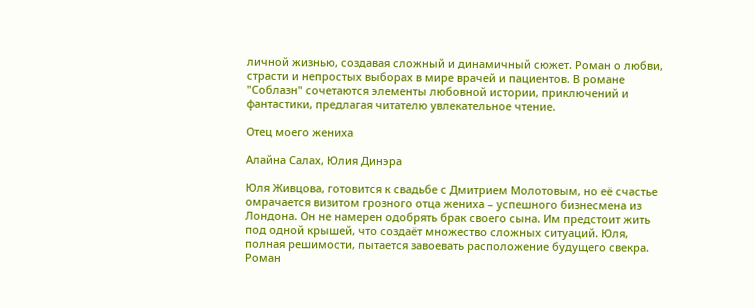личной жизнью, создавая сложный и динамичный сюжет. Роман о любви, страсти и непростых выборах в мире врачей и пациентов. В романе "Соблазн" сочетаются элементы любовной истории, приключений и фантастики, предлагая читателю увлекательное чтение.

Отец моего жениха

Алайна Салах, Юлия Динэра

Юля Живцова, готовится к свадьбе с Дмитрием Молотовым, но её счастье омрачается визитом грозного отца жениха – успешного бизнесмена из Лондона. Он не намерен одобрять брак своего сына. Им предстоит жить под одной крышей, что создаёт множество сложных ситуаций. Юля, полная решимости, пытается завоевать расположение будущего свекра. Роман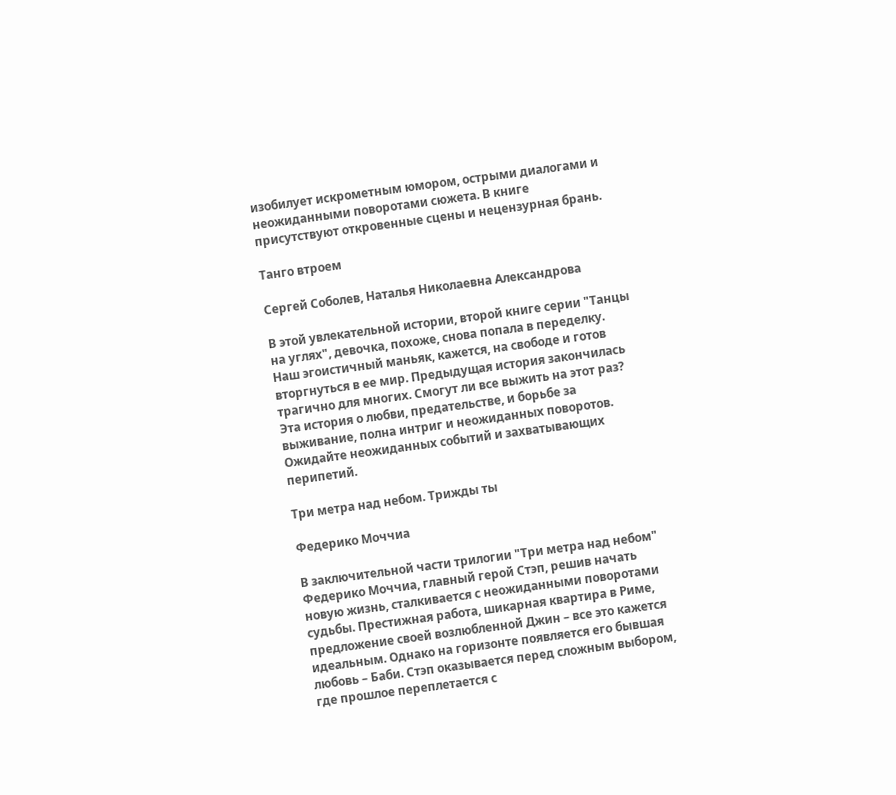изобилует искрометным юмором, острыми диалогами и неожиданными поворотами сюжета. В книге присутствуют откровенные сцены и нецензурная брань.

Танго втроем

Сергей Соболев, Наталья Николаевна Александрова

В этой увлекательной истории, второй книге серии "Танцы на углях", девочка, похоже, снова попала в переделку. Наш эгоистичный маньяк, кажется, на свободе и готов вторгнуться в ее мир. Предыдущая история закончилась трагично для многих. Смогут ли все выжить на этот раз? Эта история о любви, предательстве, и борьбе за выживание, полна интриг и неожиданных поворотов. Ожидайте неожиданных событий и захватывающих перипетий.

Три метра над небом. Трижды ты

Федерико Моччиа

В заключительной части трилогии "Три метра над небом" Федерико Моччиа, главный герой Стэп, решив начать новую жизнь, сталкивается с неожиданными поворотами судьбы. Престижная работа, шикарная квартира в Риме, предложение своей возлюбленной Джин – все это кажется идеальным. Однако на горизонте появляется его бывшая любовь – Баби. Стэп оказывается перед сложным выбором, где прошлое переплетается с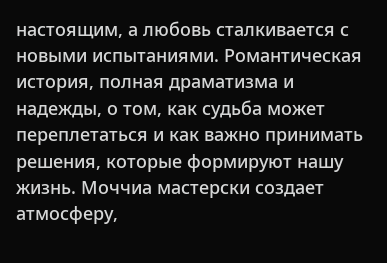настоящим, а любовь сталкивается с новыми испытаниями. Романтическая история, полная драматизма и надежды, о том, как судьба может переплетаться и как важно принимать решения, которые формируют нашу жизнь. Моччиа мастерски создает атмосферу,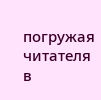погружая читателя в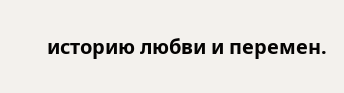историю любви и перемен.